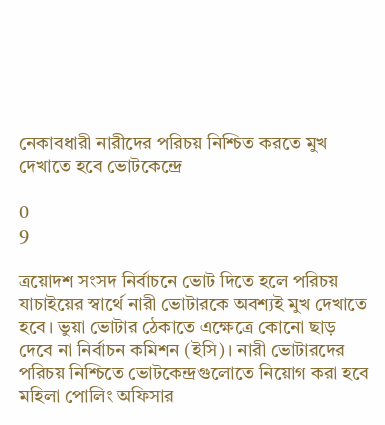নেকাবধারী নারীদের পরিচয় নিশ্চিত করতে মুখ দেখাতে হবে ভোটকেন্দ্রে

0
9

ত্রয়োদশ সংসদ নির্বাচনে ভোট দিতে হলে পরিচয় যাচাইয়ের স্বার্থে নারী ভোটারকে অবশ্যই মুখ দেখাতে হবে। ভুয়া ভোটার ঠেকাতে এক্ষেত্রে কোনো ছাড় দেবে না নির্বাচন কমিশন (ইসি)। নারী ভোটারদের পরিচয় নিশ্চিতে ভোটকেন্দ্রগুলোতে নিয়োগ করা হবে মহিলা পোলিং অফিসার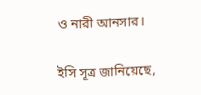ও নারী আনসার।

ইসি সূত্র জানিয়েছে,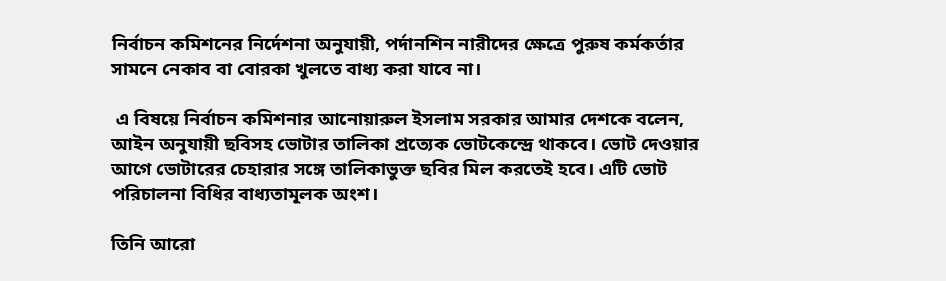নির্বাচন কমিশনের নির্দেশনা অনুযায়ী, পর্দানশিন নারীদের ক্ষেত্রে পুরুষ কর্মকর্তার সামনে নেকাব বা বোরকা খুলতে বাধ্য করা যাবে না।

 এ বিষয়ে নির্বাচন কমিশনার আনোয়ারুল ইসলাম সরকার আমার দেশকে বলেন, আইন অনুযায়ী ছবিসহ ভোটার তালিকা প্রত্যেক ভোটকেন্দ্রে থাকবে। ভোট দেওয়ার আগে ভোটারের চেহারার সঙ্গে তালিকাভুক্ত ছবির মিল করতেই হবে। এটি ভোট পরিচালনা বিধির বাধ্যতামূলক অংশ।

তিনি আরো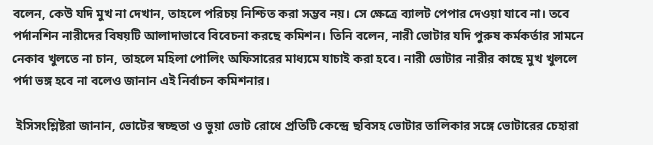বলেন, কেউ যদি মুখ না দেখান, তাহলে পরিচয় নিশ্চিত করা সম্ভব নয়। সে ক্ষেত্রে ব্যালট পেপার দেওয়া যাবে না। তবে পর্দানশিন নারীদের বিষয়টি আলাদাভাবে বিবেচনা করছে কমিশন। তিনি বলেন, নারী ভোটার যদি পুরুষ কর্মকর্তার সামনে নেকাব খুলতে না চান, তাহলে মহিলা পোলিং অফিসারের মাধ্যমে যাচাই করা হবে। নারী ভোটার নারীর কাছে মুখ খুললে পর্দা ভঙ্গ হবে না বলেও জানান এই নির্বাচন কমিশনার।

 ইসিসংশ্লিষ্টরা জানান, ভোটের স্বচ্ছতা ও ভুয়া ভোট রোধে প্রতিটি কেন্দ্রে ছবিসহ ভোটার তালিকার সঙ্গে ভোটারের চেহারা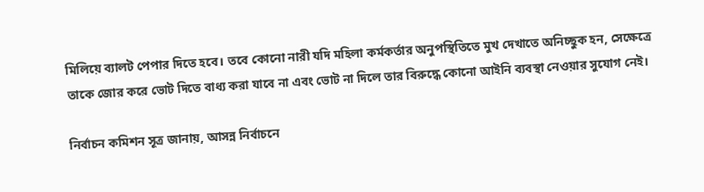মিলিয়ে ব্যালট পেপার দিতে হবে। তবে কোনো নারী যদি মহিলা কর্মকর্তার অনুপস্থিতিতে মুখ দেখাতে অনিচ্ছুক হন, সেক্ষেত্রে তাকে জোর করে ভোট দিতে বাধ্য করা যাবে না এবং ভোট না দিলে তার বিরুদ্ধে কোনো আইনি ব্যবস্থা নেওয়ার সুযোগ নেই।

নির্বাচন কমিশন সূত্র জানায়, আসন্ন নির্বাচনে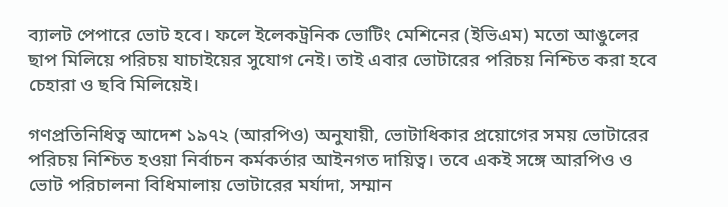ব্যালট পেপারে ভোট হবে। ফলে ইলেকট্রনিক ভোটিং মেশিনের (ইভিএম) মতো আঙুলের ছাপ মিলিয়ে পরিচয় যাচাইয়ের সুযোগ নেই। তাই এবার ভোটারের পরিচয় নিশ্চিত করা হবে চেহারা ও ছবি মিলিয়েই।

গণপ্রতিনিধিত্ব আদেশ ১৯৭২ (আরপিও) অনুযায়ী, ভোটাধিকার প্রয়োগের সময় ভোটারের পরিচয় নিশ্চিত হওয়া নির্বাচন কর্মকর্তার আইনগত দায়িত্ব। তবে একই সঙ্গে আরপিও ও ভোট পরিচালনা বিধিমালায় ভোটারের মর্যাদা, সম্মান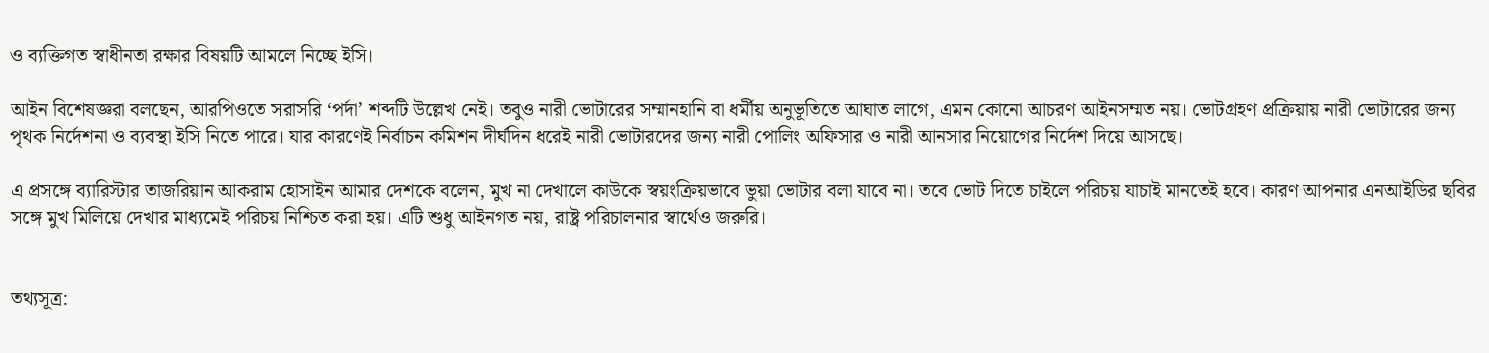ও ব্যক্তিগত স্বাধীনতা রক্ষার বিষয়টি আমলে নিচ্ছে ইসি।

আইন বিশেষজ্ঞরা বলছেন, আরপিওতে সরাসরি ‘পর্দা’ শব্দটি উল্লেখ নেই। তবুও নারী ভোটারের সম্মানহানি বা ধর্মীয় অনুভূতিতে আঘাত লাগে, এমন কোনো আচরণ আইনসম্মত নয়। ভোটগ্রহণ প্রক্রিয়ায় নারী ভোটারের জন্য পৃথক নির্দেশনা ও ব্যবস্থা ইসি নিতে পারে। যার কারণেই নির্বাচন কমিশন দীর্ঘদিন ধরেই নারী ভোটারদের জন্য নারী পোলিং অফিসার ও নারী আনসার নিয়োগের নির্দেশ দিয়ে আসছে।

এ প্রসঙ্গে ব্যারিস্টার তাজরিয়ান আকরাম হোসাইন আমার দেশকে বলেন, মুখ না দেখালে কাউকে স্বয়ংক্রিয়ভাবে ভুয়া ভোটার বলা যাবে না। তবে ভোট দিতে চাইলে পরিচয় যাচাই মানতেই হবে। কারণ আপনার এনআইডির ছবির সঙ্গে মুখ মিলিয়ে দেখার মাধ্যমেই পরিচয় নিশ্চিত করা হয়। এটি শুধু আইনগত নয়, রাষ্ট্র পরিচালনার স্বার্থেও জরুরি।


তথ্যসূত্র: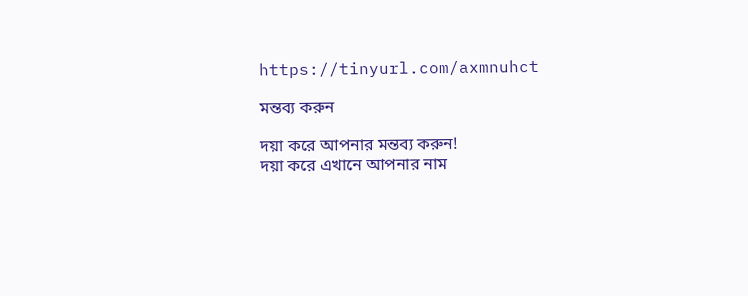https://tinyurl.com/axmnuhct

মন্তব্য করুন

দয়া করে আপনার মন্তব্য করুন!
দয়া করে এখানে আপনার নাম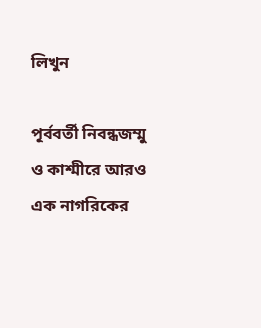লিখুন

পূর্ববর্তী নিবন্ধজম্মু ও কাশ্মীরে আরও এক নাগরিকের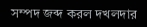সম্পদ জব্দ করল দখলদার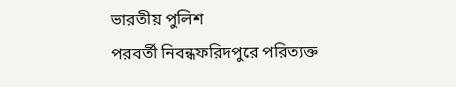ভারতীয় পুলিশ
পরবর্তী নিবন্ধফরিদপুরে পরিত্যক্ত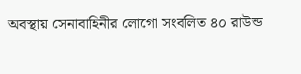অবস্থায় সেনাবাহিনীর লোগো সংবলিত ৪০ রাউন্ড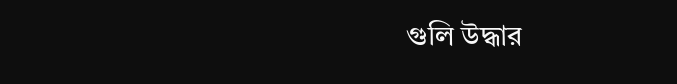গুলি উদ্ধার